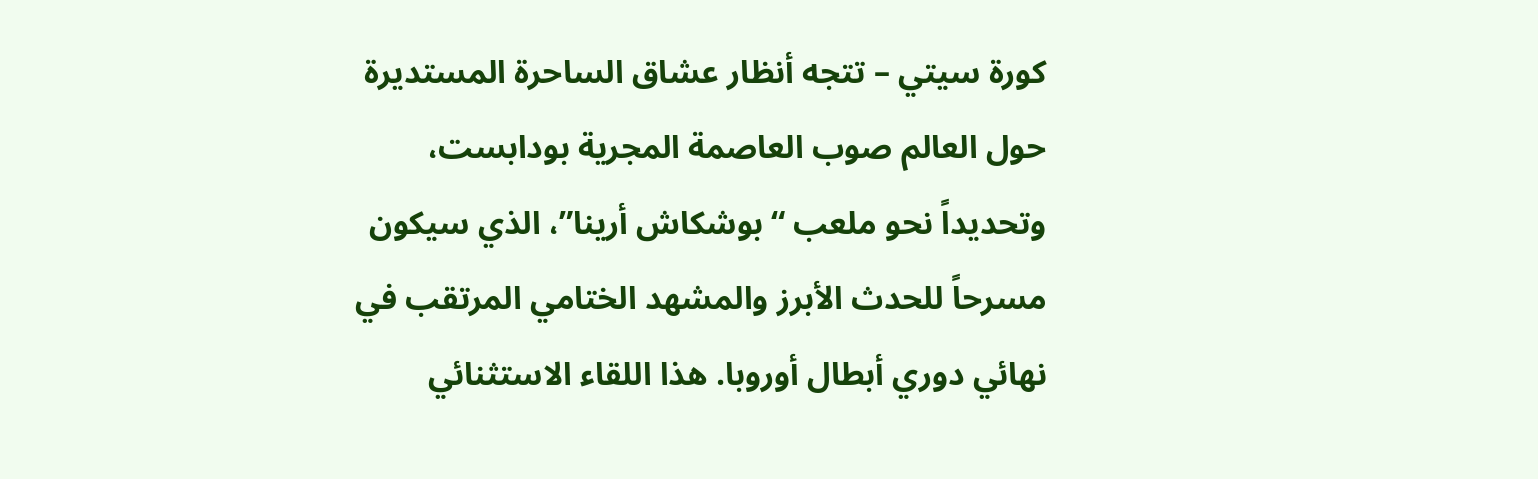كورة سيتي – تتجه أنظار عشاق الساحرة المستديرة حول العالم صوب العاصمة المجرية بودابست، وتحديداً نحو ملعب “بوشكاش أرينا”، الذي سيكون مسرحاً للحدث الأبرز والمشهد الختامي المرتقب في نهائي دوري أبطال أوروبا. هذا اللقاء الاستثنائي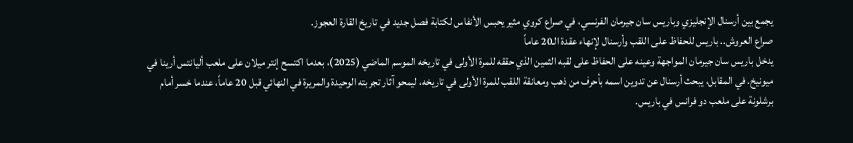يجمع بين أرسنال الإنجليزي وباريس سان جيرمان الفرنسي، في صراع كروي مثير يحبس الأنفاس لكتابة فصل جديد في تاريخ القارة العجوز.
صراع العروش.. باريس للحفاظ على اللقب وأرسنال لإنهاء عقدة الـ20 عاماً
يدخل باريس سان جيرمان المواجهة وعينه على الحفاظ على لقبه الثمين الذي حققه للمرة الأولى في تاريخه الموسم الماضي (2025)، بعدما اكتسح إنتر ميلان على ملعب أليانتس أرينا في ميونيخ. في المقابل، يبحث أرسنال عن تدوين اسمه بأحرف من ذهب ومعانقة اللقب للمرة الأولى في تاريخه، ليمحو آثار تجربته الوحيدة والمريرة في النهائي قبل 20 عاماً، عندما خسر أمام برشلونة على ملعب دو فرانس في باريس.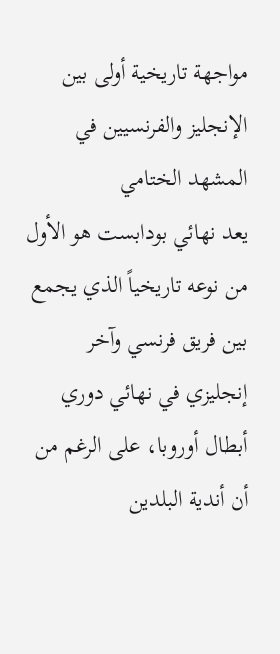مواجهة تاريخية أولى بين الإنجليز والفرنسيين في المشهد الختامي
يعد نهائي بودابست هو الأول من نوعه تاريخياً الذي يجمع بين فريق فرنسي وآخر إنجليزي في نهائي دوري أبطال أوروبا، على الرغم من أن أندية البلدين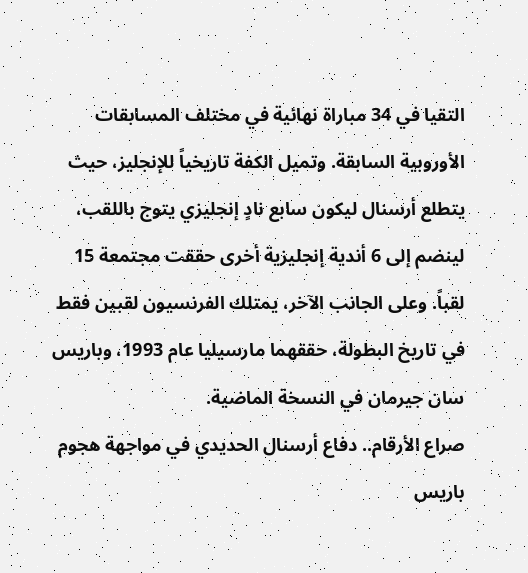التقيا في 34 مباراة نهائية في مختلف المسابقات الأوروبية السابقة. وتميل الكفة تاريخياً للإنجليز، حيث يتطلع أرسنال ليكون سابع نادٍ إنجليزي يتوج باللقب، لينضم إلى 6 أندية إنجليزية أخرى حققت مجتمعة 15 لقباً. وعلى الجانب الآخر، يمتلك الفرنسيون لقبين فقط في تاريخ البطولة، حققهما مارسيليا عام 1993، وباريس سان جيرمان في النسخة الماضية.
صراع الأرقام.. دفاع أرسنال الحديدي في مواجهة هجوم باريس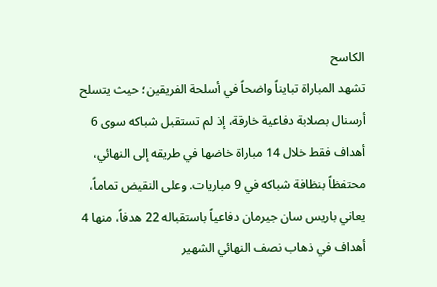الكاسح
تشهد المباراة تبايناً واضحاً في أسلحة الفريقين؛ حيث يتسلح أرسنال بصلابة دفاعية خارقة، إذ لم تستقبل شباكه سوى 6 أهداف فقط خلال 14 مباراة خاضها في طريقه إلى النهائي، محتفظاً بنظافة شباكه في 9 مباريات. وعلى النقيض تماماً، يعاني باريس سان جيرمان دفاعياً باستقباله 22 هدفاً، منها 4 أهداف في ذهاب نصف النهائي الشهير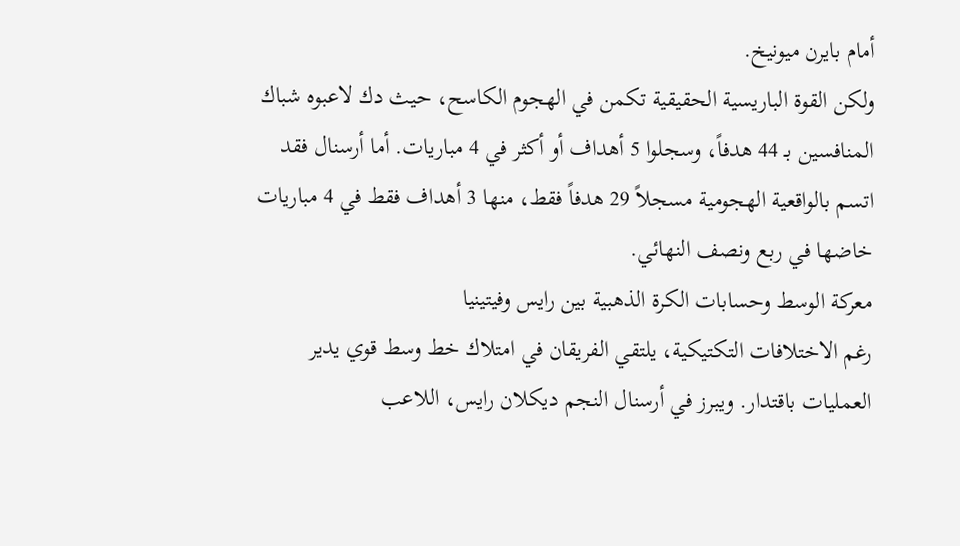أمام بايرن ميونيخ.
ولكن القوة الباريسية الحقيقية تكمن في الهجوم الكاسح، حيث دك لاعبوه شباك المنافسين بـ 44 هدفاً، وسجلوا 5 أهداف أو أكثر في 4 مباريات. أما أرسنال فقد اتسم بالواقعية الهجومية مسجلاً 29 هدفاً فقط، منها 3 أهداف فقط في 4 مباريات خاضها في ربع ونصف النهائي.
معركة الوسط وحسابات الكرة الذهبية بين رايس وفيتينيا
رغم الاختلافات التكتيكية، يلتقي الفريقان في امتلاك خط وسط قوي يدير العمليات باقتدار. ويبرز في أرسنال النجم ديكلان رايس، اللاعب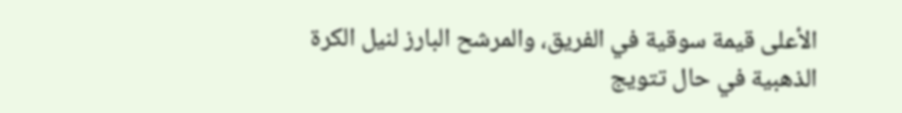الأعلى قيمة سوقية في الفريق، والمرشح البارز لنيل الكرة الذهبية في حال تتويج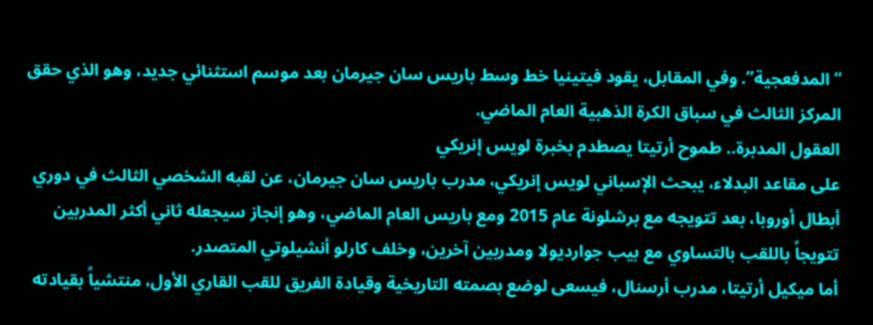“المدفعجية”. وفي المقابل، يقود فيتينيا خط وسط باريس سان جيرمان بعد موسم استثنائي جديد، وهو الذي حقق المركز الثالث في سباق الكرة الذهبية العام الماضي.
العقول المدبرة.. طموح أرتيتا يصطدم بخبرة لويس إنريكي
على مقاعد البدلاء، يبحث الإسباني لويس إنريكي، مدرب باريس سان جيرمان، عن لقبه الشخصي الثالث في دوري أبطال أوروبا، بعد تتويجه مع برشلونة عام 2015 ومع باريس العام الماضي، وهو إنجاز سيجعله ثاني أكثر المدربين تتويجاً باللقب بالتساوي مع بيب جوارديولا ومدربين آخرين، وخلف كارلو أنشيلوتي المتصدر.
أما ميكيل أرتيتا، مدرب أرسنال، فيسعى لوضع بصمته التاريخية وقيادة الفريق للقب القاري الأول، منتشياً بقيادته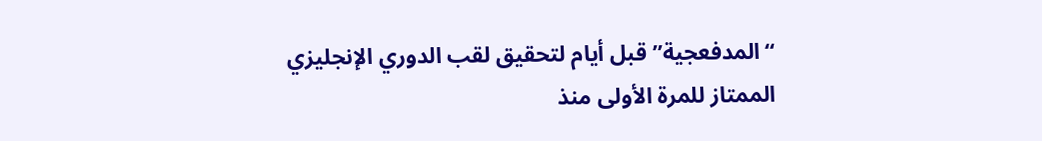“المدفعجية” قبل أيام لتحقيق لقب الدوري الإنجليزي الممتاز للمرة الأولى منذ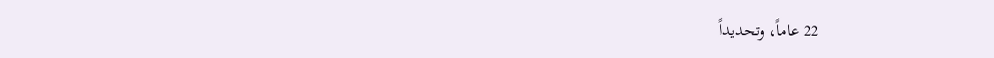22 عاماً، وتحديداً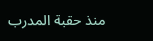منذ حقبة المدرب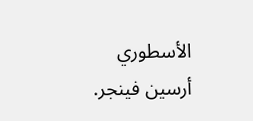الأسطوري أرسين فينجر.